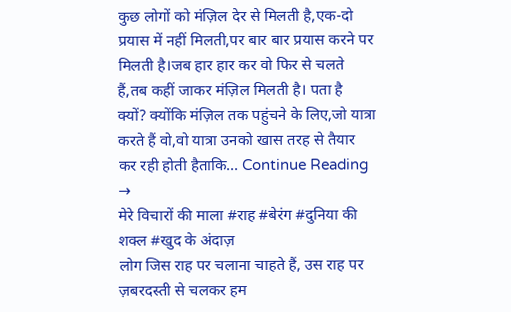कुछ लोगों को मंज़िल देर से मिलती है,एक-दो प्रयास में नहीं मिलती,पर बार बार प्रयास करने पर मिलती है।जब हार हार कर वो फिर से चलते हैं,तब कहीं जाकर मंज़िल मिलती है। पता है क्यों? क्योंकि मंज़िल तक पहुंचने के लिए,जो यात्रा करते हैं वो,वो यात्रा उनको खास तरह से तैयार कर रही होती हैताकि... Continue Reading →
मेरे विचारों की माला #राह #बेरंग #दुनिया की शक्ल #खुद के अंदाज़
लोग जिस राह पर चलाना चाहते हैं, उस राह पर ज़बरदस्ती से चलकर हम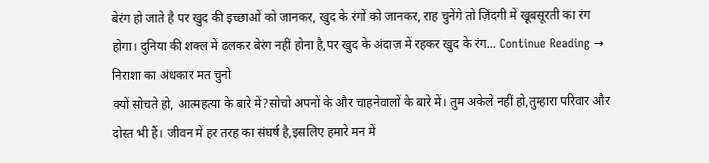बेरंग हो जाते है पर खुद की इच्छाओं को जानकर, खुद के रंगों को जानकर, राह चुनेंगे तो ज़िंदगी में खूबसूरती का रंग होगा। दुनिया की शक्ल में ढलकर बेरंग नहीं होना है,पर खुद के अंदाज़ में रहकर खुद के रंग... Continue Reading →
निराशा का अंधकार मत चुनो
क्यों सोचते हो, आत्महत्या के बारे में?सोचो अपनों के और चाहनेवालों के बारे में। तुम अकेले नहीं हो,तुम्हारा परिवार और दोस्त भी हैं। जीवन में हर तरह का संघर्ष है,इसलिए हमारे मन में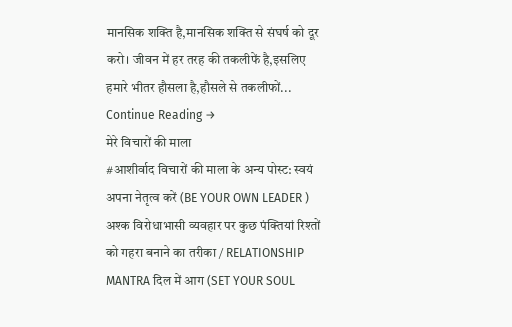मानसिक शक्ति है,मानसिक शक्ति से संघर्ष को दूर करो। जीवन में हर तरह की तकलीफें है,इसलिए हमारे भीतर हौसला है,हौसले से तकलीफों... Continue Reading →
मेरे विचारों की माला
#आशीर्वाद विचारों की माला के अन्य पोस्ट: स्वयं अपना नेतृत्व करें (BE YOUR OWN LEADER ) अश्क विरोधाभासी व्यवहार पर कुछ पंक्तियां रिश्तों को गहरा बनाने का तरीका / RELATIONSHIP MANTRA दिल में आग (SET YOUR SOUL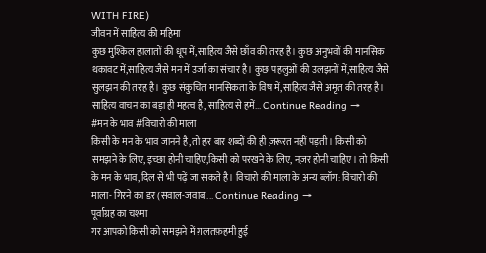WITH FIRE)
जीवन में साहित्य की महिमा
कुछ मुश्किल हालातों की धूप में,साहित्य जैसे छाँव की तरह है। कुछ अनुभवों की मानसिक थकावट में,साहित्य जैसे मन में उर्जा का संचार है। कुछ पहलुओं की उलझनों में,साहित्य जैसे सुलझन की तरह है। कुछ संकुचित मानसिकता के विष में,साहित्य जैसे अमृत की तरह है। साहित्य वाचन का बड़ा ही महत्व है, साहित्य से हमें... Continue Reading →
#मन के भाव #विचारो की माला
किसी के मन के भाव जानने है,तो हर बार शब्दों की ही ज़रूरत नहीं पड़ती। किसी को समझने के लिए, इच्छा होनी चाहिए,किसी को परखने के लिए, नज़र होनी चाहिए। तो किसी के मन के भाव,दिल से भी पढ़ें जा सकते है। विचारो की माला के अन्य ब्लॉग: विचारो की माला- गिरने का डर (सवाल-जवाब... Continue Reading →
पूर्वाग्रह का चश्मा
गर आपको किसी को समझने में ग़लतफ़हमी हुई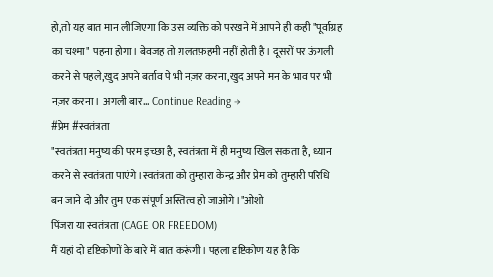हो,तो यह बात मान लीजिएगा कि उस व्यक्ति को परखने में आपने ही कही "पूर्वाग्रह का चश्मा" पहना होगा। बेवजह तो ग़लतफ़हमी नहीं होती है। दूसरों पर ऊंगली करने से पहले,खुद अपने बर्ताव पे भी नज़र करना,खुद अपने मन के भाव पर भी नज़र करना। अगली बार... Continue Reading →
#प्रेम #स्वतंत्रता
"स्वतंत्रता मनुष्य की परम इच्छा है, स्वतंत्रता में ही मनुष्य खिल सकता है, ध्यान करने से स्वतंत्रता पाएंगे।स्वतंत्रता को तुम्हारा केन्द्र और प्रेम को तुम्हारी परिधि बन जाने दो और तुम एक संपूर्ण अस्तित्व हो जाओगे।"ओशो
पिंजरा या स्वतंत्रता (CAGE OR FREEDOM)
मैं यहां दो दृष्टिकोणों के बारे में बात करूंगी। पहला दृष्टिकोण यह है कि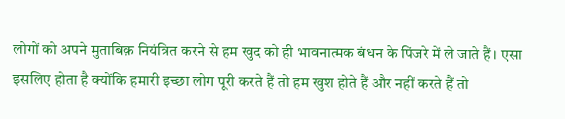लोगों को अपने मुताबिक़ नियंत्रित करने से हम खुद को ही भावनात्मक बंधन के पिंजरे में ले जाते हैं। एसा इसलिए होता है क्योंकि हमारी इच्छा लोग पूरी करते हैं तो हम खुश होते हैं और नहीं करते हैं तो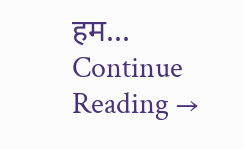हम... Continue Reading →